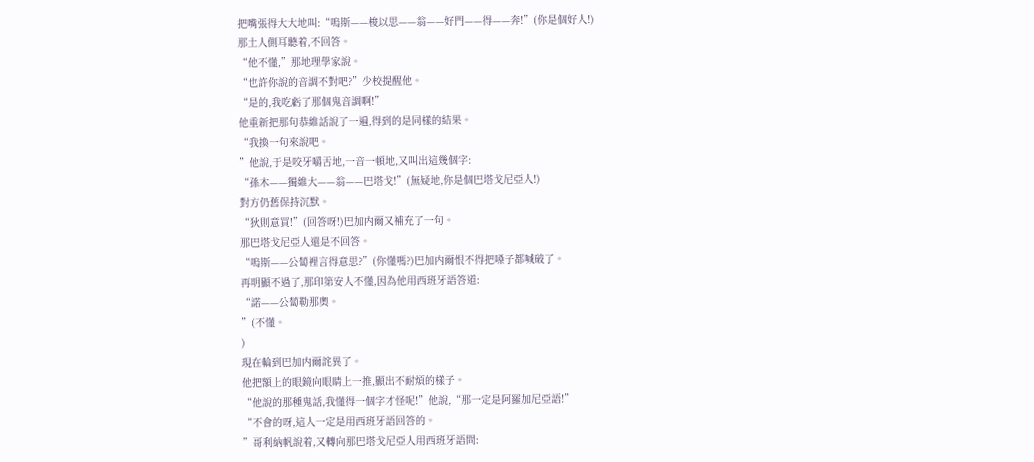把嘴張得大大地叫:“嗚斯——梭以思——翁——好門——得——奔!”(你是個好人!)
那土人側耳聽着,不回答。
“他不懂,”那地理學家說。
“也許你說的音調不對吧?”少校提醒他。
“是的,我吃虧了那個鬼音調啊!”
他重新把那句恭維話說了一遍,得到的是同樣的結果。
“我換一句來說吧。
”他說,于是咬牙嚼舌地,一音一頓地,又叫出這幾個字:
“孫木——獨維大——翁——巴塔戈!”(無疑地,你是個巴塔戈尼亞人!)
對方仍舊保持沉默。
“狄則意買!”(回答呀!)巴加内爾又補充了一句。
那巴塔戈尼亞人還是不回答。
“嗚斯——公蔔裡言得意思?”(你懂嗎?)巴加内爾恨不得把嗓子都喊破了。
再明顯不過了,那印第安人不懂,因為他用西班牙語答道:
“諾——公蔔勒那奧。
”(不懂。
)
現在輪到巴加内爾詫異了。
他把額上的眼鏡向眼睛上一推,顯出不耐煩的樣子。
“他說的那種鬼話,我懂得一個字才怪呢!”他說,“那一定是阿羅加尼亞語!”
“不會的呀,這人一定是用西班牙語回答的。
”哥利納帆說着,又轉向那巴塔戈尼亞人用西班牙語問: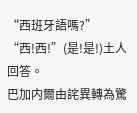“西班牙語嗎?”
“西!西!”(是!是!)土人回答。
巴加内爾由詫異轉為驚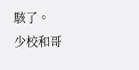駭了。
少校和哥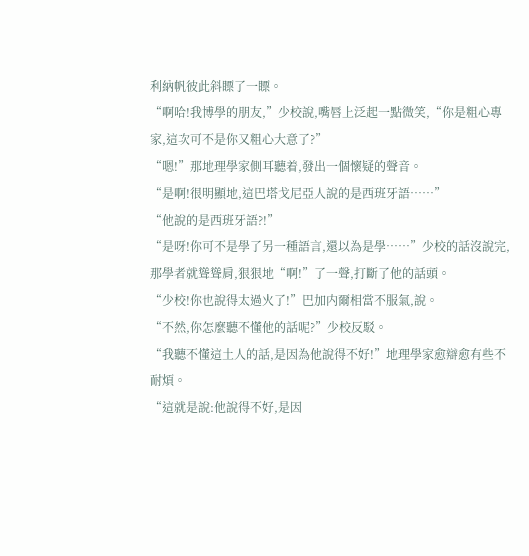利納帆彼此斜瞟了一瞟。
“啊哈!我博學的朋友,”少校說,嘴唇上泛起一點微笑,“你是粗心專家,這次可不是你又粗心大意了?”
“嗯!”那地理學家側耳聽着,發出一個懷疑的聲音。
“是啊!很明顯地,這巴塔戈尼亞人說的是西班牙語……”
“他說的是西班牙語?!”
“是呀!你可不是學了另一種語言,還以為是學……”少校的話沒說完,那學者就聳聳肩,狠狠地“啊!”了一聲,打斷了他的話頭。
“少校!你也說得太過火了!”巴加内爾相當不服氣,說。
“不然,你怎麼聽不懂他的話呢?”少校反駁。
“我聽不懂這土人的話,是因為他說得不好!”地理學家愈辯愈有些不耐煩。
“這就是說:他說得不好,是因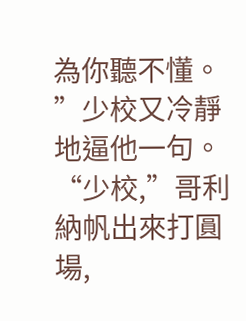為你聽不懂。
”少校又冷靜地逼他一句。
“少校,”哥利納帆出來打圓場,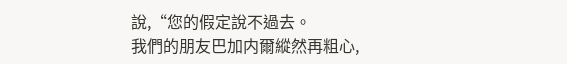說,“您的假定說不過去。
我們的朋友巴加内爾縱然再粗心,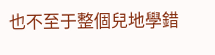也不至于整個兒地學錯